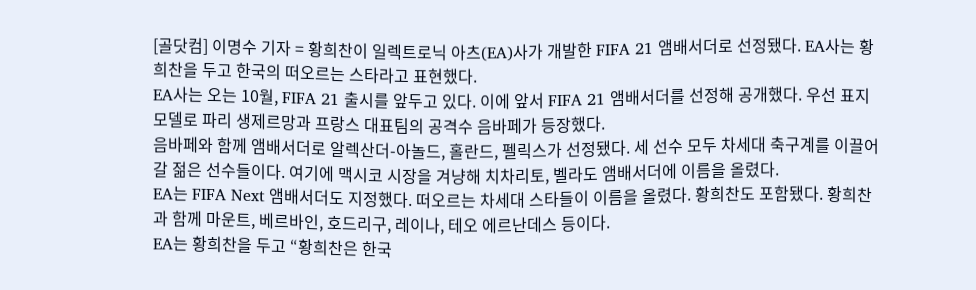[골닷컴] 이명수 기자 = 황희찬이 일렉트로닉 아츠(EA)사가 개발한 FIFA 21 앰배서더로 선정됐다. EA사는 황희찬을 두고 한국의 떠오르는 스타라고 표현했다.
EA사는 오는 10월, FIFA 21 출시를 앞두고 있다. 이에 앞서 FIFA 21 앰배서더를 선정해 공개했다. 우선 표지모델로 파리 생제르망과 프랑스 대표팀의 공격수 음바페가 등장했다.
음바페와 함께 앰배서더로 알렉산더-아놀드, 홀란드, 펠릭스가 선정됐다. 세 선수 모두 차세대 축구계를 이끌어갈 젊은 선수들이다. 여기에 맥시코 시장을 겨냥해 치차리토, 벨라도 앰배서더에 이름을 올렸다.
EA는 FIFA Next 앰배서더도 지정했다. 떠오르는 차세대 스타들이 이름을 올렸다. 황희찬도 포함됐다. 황희찬과 함께 마운트, 베르바인, 호드리구, 레이나, 테오 에르난데스 등이다.
EA는 황희찬을 두고 “황희찬은 한국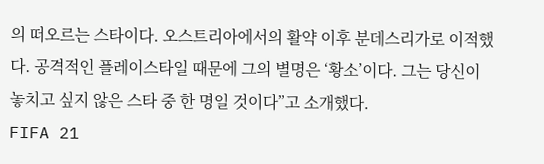의 떠오르는 스타이다. 오스트리아에서의 활약 이후 분데스리가로 이적했다. 공격적인 플레이스타일 때문에 그의 별명은 ‘황소’이다. 그는 당신이 놓치고 싶지 않은 스타 중 한 명일 것이다”고 소개했다.
FIFA 21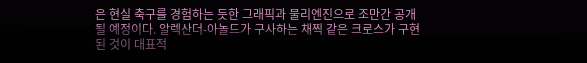은 현실 축구를 경험하는 듯한 그래픽과 물리엔진으로 조만간 공개될 예정이다. 알렉산더-아놀드가 구사하는 채찍 같은 크로스가 구현된 것이 대표적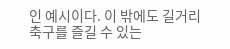인 예시이다. 이 밖에도 길거리 축구를 즐길 수 있는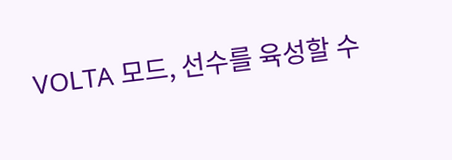VOLTA 모드, 선수를 육성할 수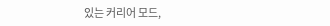있는 커리어 모드,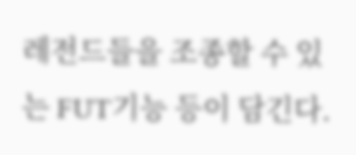레전드들을 조종할 수 있는 FUT기능 등이 담긴다.